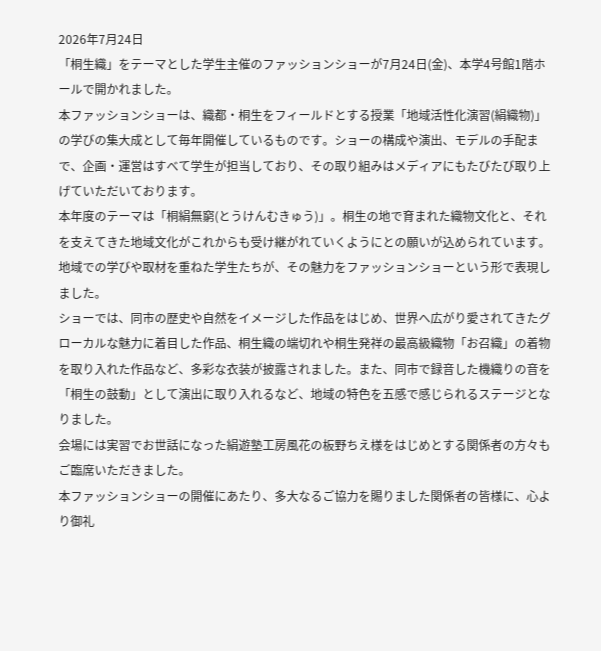2026年7月24日
「桐生織」をテーマとした学生主催のファッションショーが7月24日(金)、本学4号館1階ホールで開かれました。
本ファッションショーは、織都・桐生をフィールドとする授業「地域活性化演習(絹織物)」の学びの集大成として毎年開催しているものです。ショーの構成や演出、モデルの手配まで、企画・運営はすべて学生が担当しており、その取り組みはメディアにもたびたび取り上げていただいております。
本年度のテーマは「桐絹無窮(とうけんむきゅう)」。桐生の地で育まれた織物文化と、それを支えてきた地域文化がこれからも受け継がれていくようにとの願いが込められています。地域での学びや取材を重ねた学生たちが、その魅力をファッションショーという形で表現しました。
ショーでは、同市の歴史や自然をイメージした作品をはじめ、世界へ広がり愛されてきたグローカルな魅力に着目した作品、桐生織の端切れや桐生発祥の最高級織物「お召織」の着物を取り入れた作品など、多彩な衣装が披露されました。また、同市で録音した機織りの音を「桐生の鼓動」として演出に取り入れるなど、地域の特色を五感で感じられるステージとなりました。
会場には実習でお世話になった絹遊塾工房風花の板野ちえ様をはじめとする関係者の方々もご臨席いただきました。
本ファッションショーの開催にあたり、多大なるご協力を賜りました関係者の皆様に、心より御礼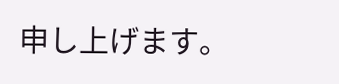申し上げます。